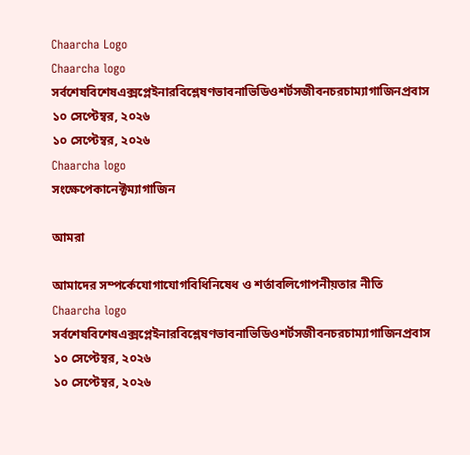Chaarcha Logo
Chaarcha logo
সর্বশেষবিশেষএক্সপ্লেইনারবিশ্লেষণভাবনাভিডিওশর্টসজীবনচরচাম্যাগাজিনপ্রবাস
১০ সেপ্টেম্বর, ২০২৬
১০ সেপ্টেম্বর, ২০২৬
Chaarcha logo
সংক্ষেপেকানেক্টম্যাগাজিন

আমরা

আমাদের সম্পর্কেযোগাযোগবিধিনিষেধ ও শর্তাবলিগোপনীয়তার নীতি
Chaarcha logo
সর্বশেষবিশেষএক্সপ্লেইনারবিশ্লেষণভাবনাভিডিওশর্টসজীবনচরচাম্যাগাজিনপ্রবাস
১০ সেপ্টেম্বর, ২০২৬
১০ সেপ্টেম্বর, ২০২৬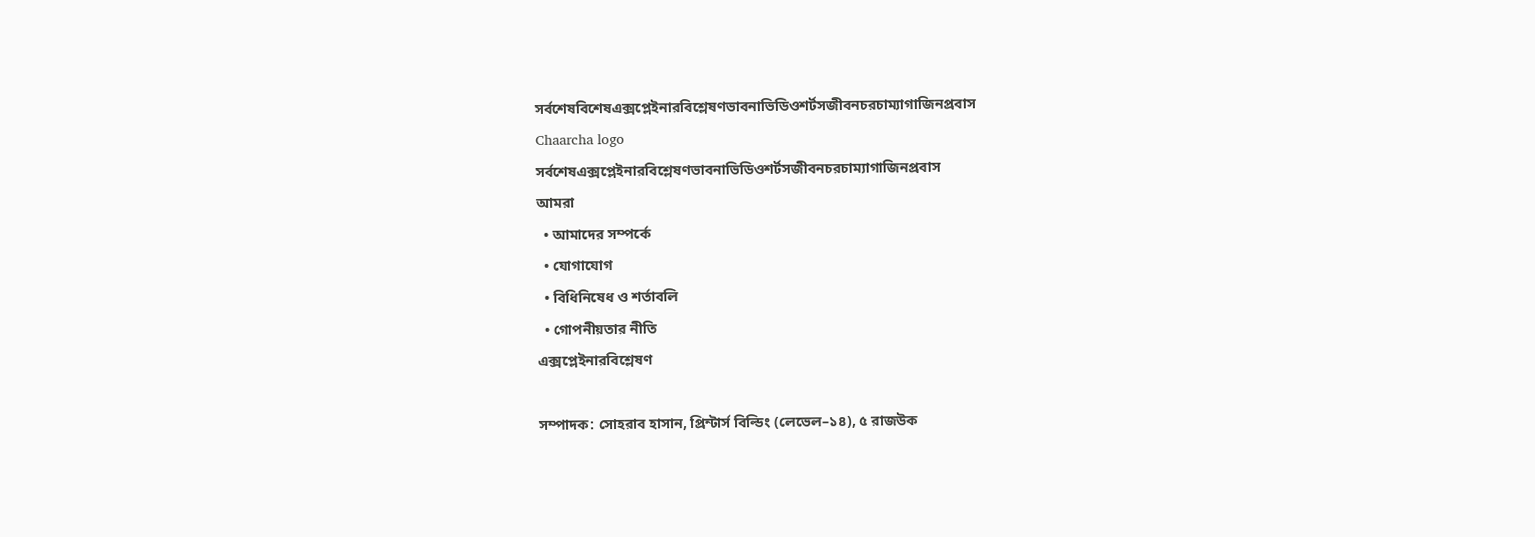সর্বশেষবিশেষএক্সপ্লেইনারবিশ্লেষণভাবনাভিডিওশর্টসজীবনচরচাম্যাগাজিনপ্রবাস
Chaarcha logo
সর্বশেষএক্সপ্লেইনারবিশ্লেষণভাবনাভিডিওশর্টসজীবনচরচাম্যাগাজিনপ্রবাস
আমরা
  • আমাদের সম্পর্কে
  • যোগাযোগ
  • বিধিনিষেধ ও শর্তাবলি
  • গোপনীয়তার নীতি
এক্সপ্লেইনারবিশ্লেষণ

সম্পাদক: সোহরাব হাসান, প্রিন্টার্স বিল্ডিং (লেভেল–১৪), ৫ রাজউক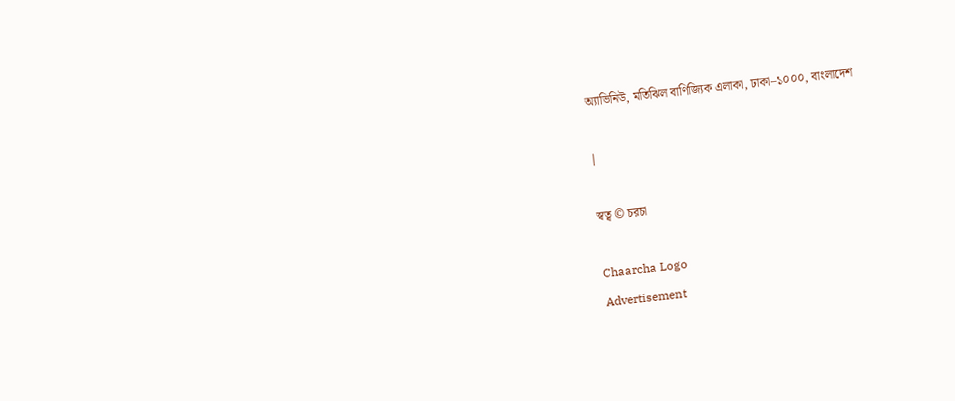অ্যাভিনিউ, মতিঝিল বাণিজ্যিক এলাকা, ঢাকা–১০০০, বাংলাদেশ

|

স্বত্ব © চরচা

Chaarcha Logo
Advertisement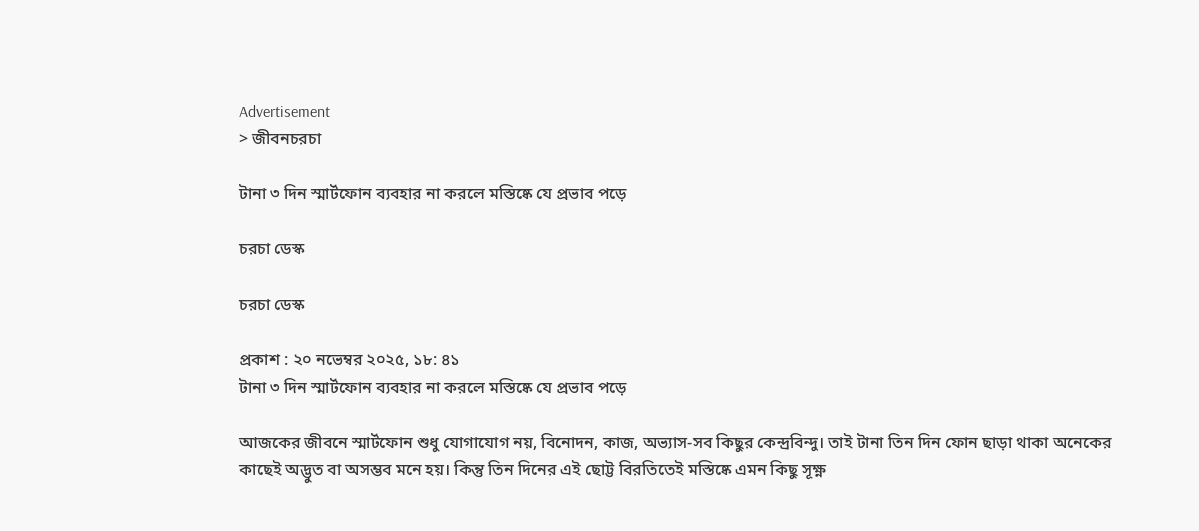Advertisement
> জীবনচরচা

টানা ৩ দিন স্মার্টফোন ব্যবহার না করলে মস্তিষ্কে যে প্রভাব পড়ে

চরচা ডেস্ক

চরচা ডেস্ক

প্রকাশ : ২০ নভেম্বর ২০২৫, ১৮: ৪১
টানা ৩ দিন স্মার্টফোন ব্যবহার না করলে মস্তিষ্কে যে প্রভাব পড়ে

আজকের জীবনে স্মার্টফোন শুধু যোগাযোগ নয়, বিনোদন, কাজ, অভ্যাস-সব কিছুর কেন্দ্রবিন্দু। তাই টানা তিন দিন ফোন ছাড়া থাকা অনেকের কাছেই অদ্ভুত বা অসম্ভব মনে হয়। কিন্তু তিন দিনের এই ছোট্ট বিরতিতেই মস্তিষ্কে এমন কিছু সূক্ষ্ণ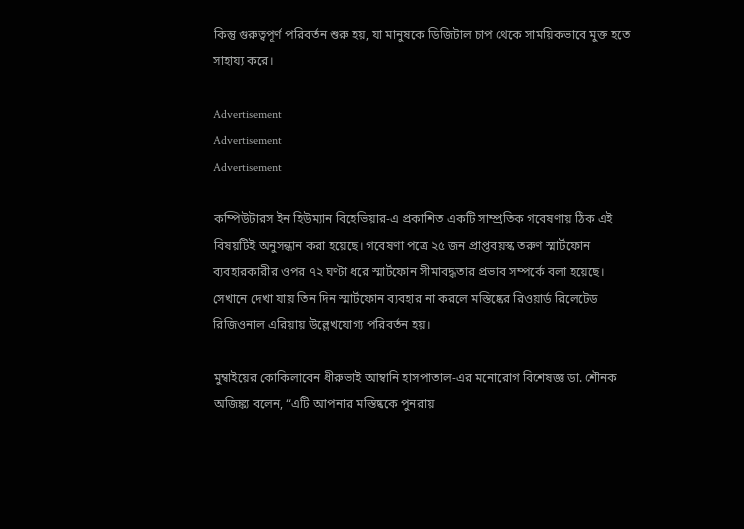কিন্তু গুরুত্বপূর্ণ পরিবর্তন শুরু হয়, যা মানুষকে ডিজিটাল চাপ থেকে সাময়িকভাবে মুক্ত হতে সাহায্য করে।

Advertisement
Advertisement
Advertisement

কম্পিউটারস ইন হিউম্যান বিহেভিয়ার-এ প্রকাশিত একটি সাম্প্রতিক গবেষণায় ঠিক এই বিষয়টিই অনুসন্ধান করা হয়েছে। গবেষণা পত্রে ২৫ জন প্রাপ্তবয়স্ক তরুণ স্মার্টফোন ব্যবহারকারীর ওপর ৭২ ঘণ্টা ধরে স্মার্টফোন সীমাবদ্ধতার প্রভাব সম্পর্কে বলা হয়েছে। সেখানে দেখা যায় তিন দিন স্মার্টফোন ব্যবহার না করলে মস্তিষ্কের রিওয়ার্ড রিলেটেড রিজিওনাল এরিয়ায় উল্লেখযোগ্য পরিবর্তন হয়।

মুম্বাইয়ের কোকিলাবেন ধীরুভাই আম্বানি হাসপাতাল-এর মনোরোগ বিশেষজ্ঞ ডা. শৌনক অজিঙ্ক্য বলেন, “এটি আপনার মস্তিষ্ককে পুনরায়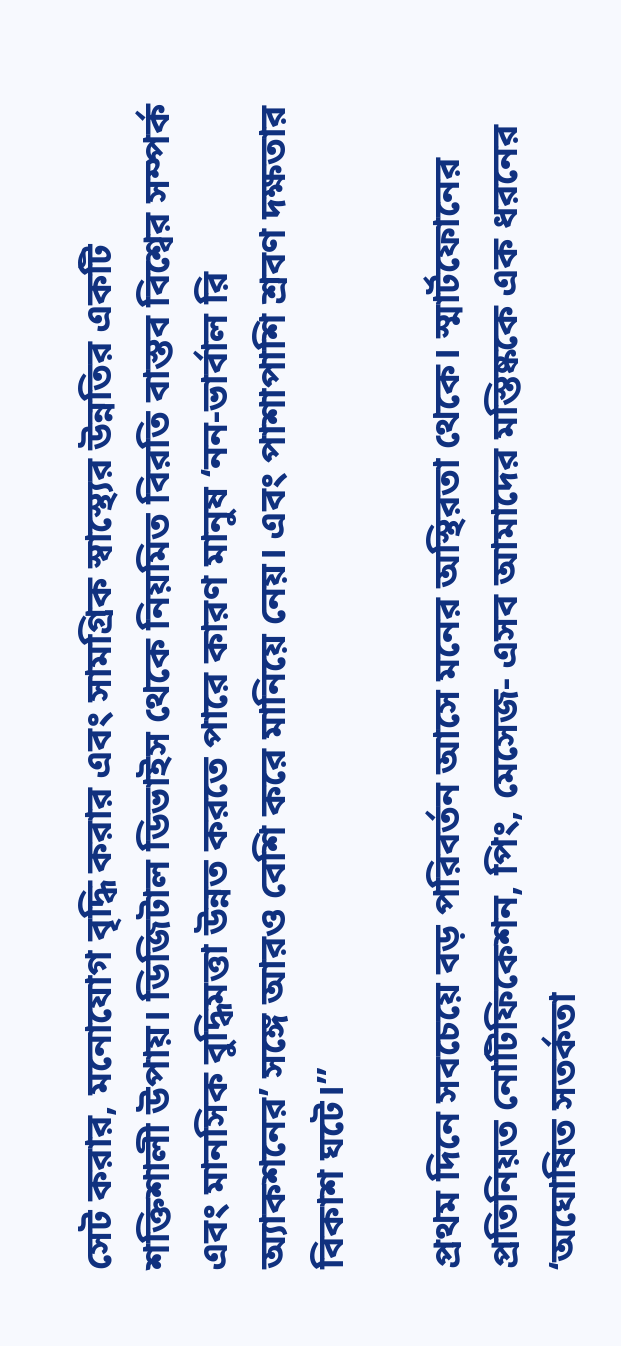সেট করার, মনোযোগ বৃদ্ধি করার এবং সামগ্রিক স্বাস্থ্যের উন্নতির একটি শক্তিশালী উপায়। ডিজিটাল ডিভাইস থেকে নিয়মিত বিরতি বাস্তব বিশ্বের সম্পর্ক এবং মানসিক বুদ্ধিমত্তা উন্নত করতে পারে কারণ মানুষ ‘নন-ভার্বাল রি অ্যাকশনের’ সঙ্গে আরও বেশি করে মানিয়ে নেয়। এবং পাশাপাশি শ্রবণ দক্ষতার বিকাশ ঘটে।”

প্রথম দিনে সবচেয়ে বড় পরিবর্তন আসে মনের অস্থিরতা থেকে। স্মার্টফোনের প্রতিনিয়ত নোটিফিকেশন, পিং, মেসেজ- এসব আমাদের মস্তিষ্ককে এক ধরনের ‘অঘোষিত সতর্কতা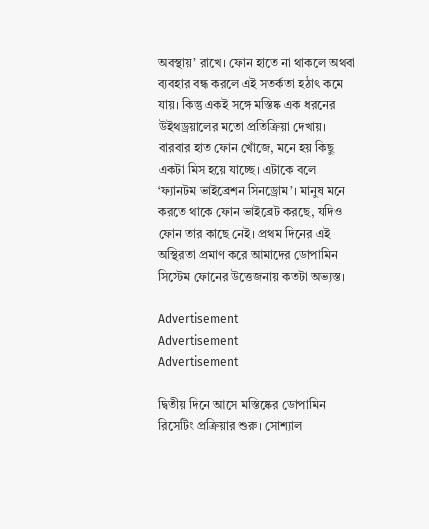অবস্থায়’ রাখে। ফোন হাতে না থাকলে অথবা ব্যবহার বন্ধ করলে এই সতর্কতা হঠাৎ কমে যায়। কিন্তু একই সঙ্গে মস্তিষ্ক এক ধরনের উইথড্রয়ালের মতো প্রতিক্রিয়া দেখায়। বারবার হাত ফোন খোঁজে, মনে হয় কিছু একটা মিস হয়ে যাচ্ছে। এটাকে বলে ‘ফ্যানটম ভাইব্রেশন সিনড্রোম’। মানুষ মনে করতে থাকে ফোন ভাইব্রেট করছে, যদিও ফোন তার কাছে নেই। প্রথম দিনের এই অস্থিরতা প্রমাণ করে আমাদের ডোপামিন সিস্টেম ফোনের উত্তেজনায় কতটা অভ্যস্ত।

Advertisement
Advertisement
Advertisement

দ্বিতীয় দিনে আসে মস্তিষ্কের ডোপামিন রিসেটিং প্রক্রিয়ার শুরু। সোশ্যাল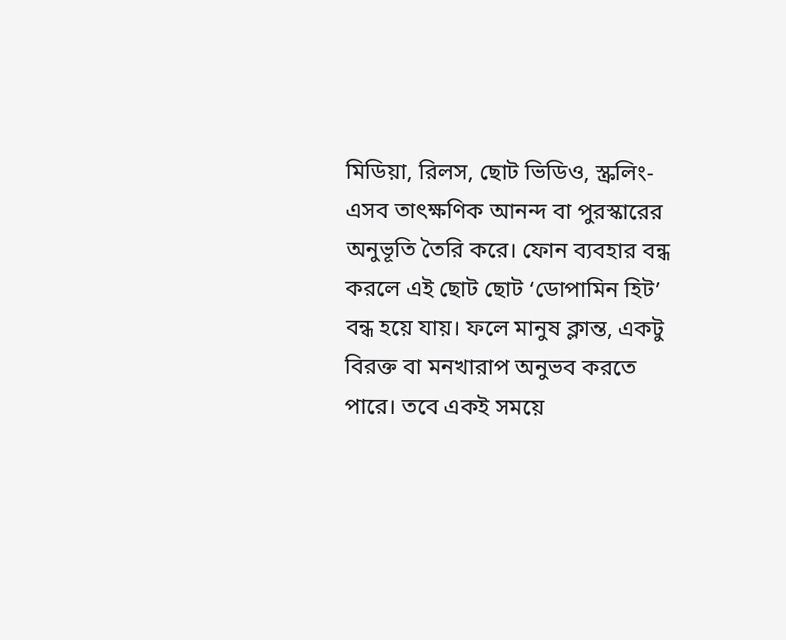মিডিয়া, রিলস, ছোট ভিডিও, স্ক্রলিং- এসব তাৎক্ষণিক আনন্দ বা পুরস্কারের অনুভূতি তৈরি করে। ফোন ব্যবহার বন্ধ করলে এই ছোট ছোট ‘ডোপামিন হিট’ বন্ধ হয়ে যায়। ফলে মানুষ ক্লান্ত, একটু বিরক্ত বা মনখারাপ অনুভব করতে পারে। তবে একই সময়ে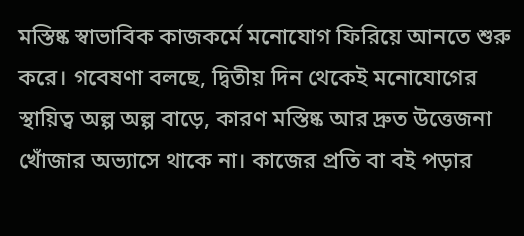মস্তিষ্ক স্বাভাবিক কাজকর্মে মনোযোগ ফিরিয়ে আনতে শুরু করে। গবেষণা বলছে, দ্বিতীয় দিন থেকেই মনোযোগের স্থায়িত্ব অল্প অল্প বাড়ে, কারণ মস্তিষ্ক আর দ্রুত উত্তেজনা খোঁজার অভ্যাসে থাকে না। কাজের প্রতি বা বই পড়ার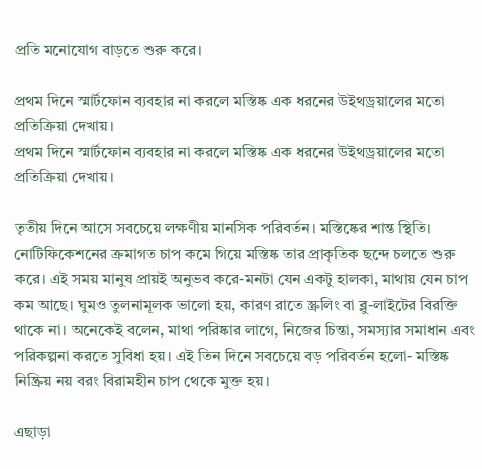প্রতি মনোযোগ বাড়তে শুরু করে।

প্রথম দিনে স্মার্টফোন ব্যবহার না করলে মস্তিষ্ক এক ধরনের উইথড্রয়ালের মতো প্রতিক্রিয়া দেখায়।
প্রথম দিনে স্মার্টফোন ব্যবহার না করলে মস্তিষ্ক এক ধরনের উইথড্রয়ালের মতো প্রতিক্রিয়া দেখায়।

তৃতীয় দিনে আসে সবচেয়ে লক্ষণীয় মানসিক পরিবর্তন। মস্তিষ্কের শান্ত স্থিতি। নোটিফিকেশনের ক্রমাগত চাপ কমে গিয়ে মস্তিষ্ক তার প্রাকৃতিক ছন্দে চলতে শুরু করে। এই সময় মানুষ প্রায়ই অনুভব করে-মনটা যেন একটু হালকা, মাথায় যেন চাপ কম আছে। ঘুমও তুলনামূলক ভালো হয়, কারণ রাতে স্ক্রলিং বা ব্লু-লাইটের বিরক্তি থাকে না। অনেকেই বলেন, মাথা পরিষ্কার লাগে, নিজের চিন্তা, সমস্যার সমাধান এবং পরিকল্পনা করতে সুবিধা হয়। এই তিন দিনে সবচেয়ে বড় পরিবর্তন হলো- মস্তিষ্ক নিষ্ক্রিয় নয় বরং বিরামহীন চাপ থেকে মুক্ত হয়।

এছাড়া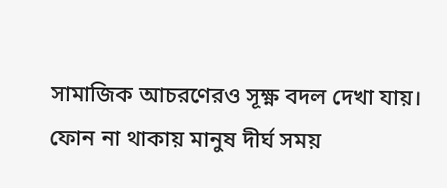সামাজিক আচরণেরও সূক্ষ্ণ বদল দেখা যায়। ফোন না থাকায় মানুষ দীর্ঘ সময়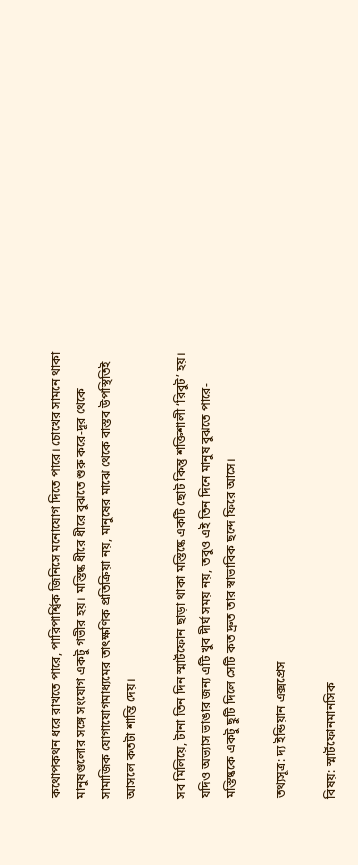কথোপকথন ধরে রাখতে পারে, পারিপার্শ্বিক জিনিসে মনোযোগ দিতে পারে। চোখের সামনে থাকা মানুষগুলোর সঙ্গে সংযোগ একটু গভীর হয়। মস্তিষ্ক ধীরে ধীরে বুঝতে শুরু করে-দূর থেকে সামাজিক যোগাযোগমাধ্যমের তাৎক্ষণিক প্রতিক্রিয়া নয়, মানুষের মাঝে থেকে বাস্তব উপস্থিতিই আসলে কতটা শান্তি দেয়।

সব মিলিয়ে, টানা তিন দিন স্মার্টফোন ছাড়া থাকা মস্তিষ্কে একটি ছোট কিন্তু শক্তিশালী ‘রিবুট’ হয়। যদিও অভ্যাস ভাঙার জন্য এটি খুব দীর্ঘ সময় নয়, তবুও এই তিন দিনে মানুষ বুঝতে পারে- মস্তিষ্ককে একটু ছুটি দিলে সেটি কত দ্রুত তার স্বাভাবিক ছন্দে ফিরে আসে।

তথ্যসূত্র: দ্য ইন্ডিয়ান এক্সপ্রেস

বিষয়: স্মার্টফোনমানসিক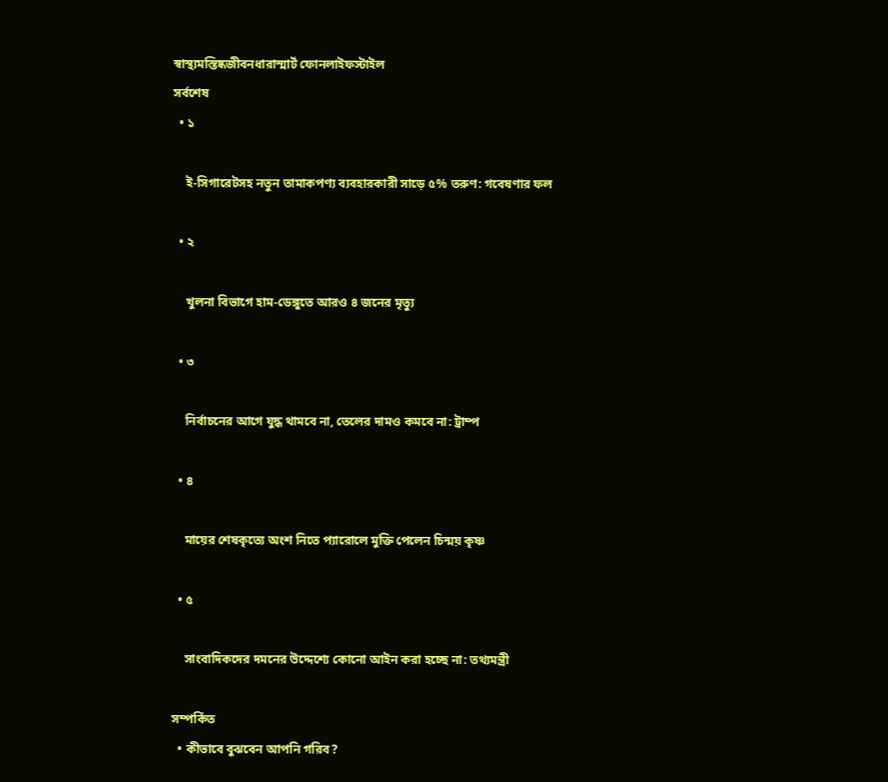স্বাস্থ্যমস্তিষ্কজীবনধারাস্মার্ট ফোনলাইফস্টাইল
সর্বশেষ
  • ১

    ই-সিগারেটসহ নতুন তামাকপণ্য ব্যবহারকারী সাড়ে ৫% তরুণ: গবেষণার ফল

  • ২

    খুলনা বিভাগে হাম-ডেঙ্গুতে আরও ৪ জনের মৃত্যু

  • ৩

    নির্বাচনের আগে যুদ্ধ থামবে না, তেলের দামও কমবে না: ট্রাম্প

  • ৪

    মায়ের শেষকৃত্যে অংশ নিতে প্যারোলে মুক্তি পেলেন চিন্ময় কৃষ্ণ

  • ৫

    সাংবাদিকদের দমনের উদ্দেশ্যে কোনো আইন করা হচ্ছে না: তথ্যমন্ত্রী

সম্পর্কিত
  • কীভাবে বুঝবেন আপনি গরিব?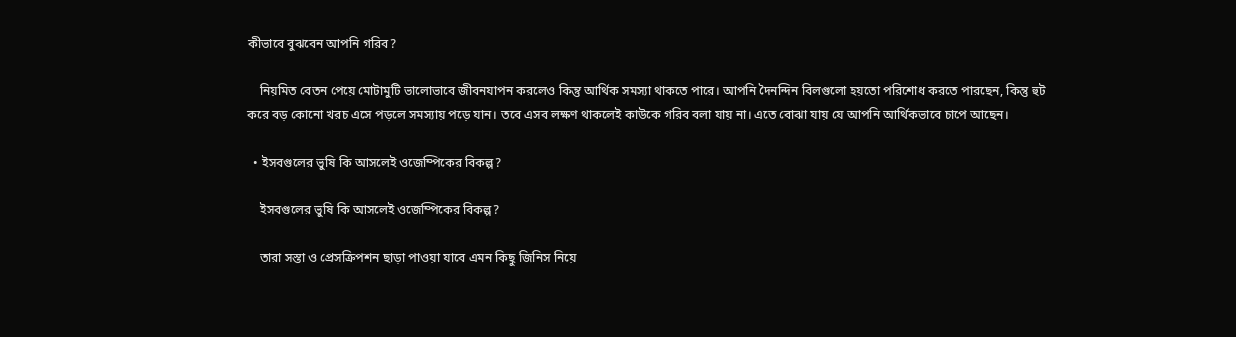কীভাবে বুঝবেন আপনি গরিব?

    নিয়মিত বেতন পেয়ে মোটামুটি ভালোভাবে জীবনযাপন করলেও কিন্তু আর্থিক সমস্যা থাকতে পারে। আপনি দৈনন্দিন বিলগুলো হয়তো পরিশোধ করতে পারছেন, কিন্তু হুট করে বড় কোনো খরচ এসে পড়লে সমস্যায় পড়ে যান। তবে এসব লক্ষণ থাকলেই কাউকে গরিব বলা যায় না। এতে বোঝা যায় যে আপনি আর্থিকভাবে চাপে আছেন।

  • ইসবগুলের ভুষি কি আসলেই ওজেম্পিকের বিকল্প?

    ইসবগুলের ভুষি কি আসলেই ওজেম্পিকের বিকল্প?

    তারা সস্তা ও প্রেসক্রিপশন ছাড়া পাওয়া যাবে এমন কিছু জিনিস নিয়ে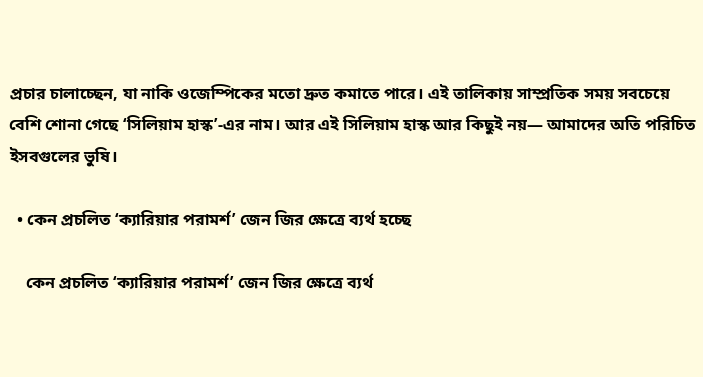প্রচার চালাচ্ছেন, যা নাকি ওজেম্পিকের মতো দ্রুত কমাতে পারে। এই তালিকায় সাম্প্রতিক সময় সবচেয়ে বেশি শোনা গেছে ‘সিলিয়াম হাস্ক’-এর নাম। আর এই সিলিয়াম হাস্ক আর কিছুই নয়— আমাদের অতি পরিচিত ইসবগুলের ভুষি।

  • কেন প্রচলিত ‘ক্যারিয়ার পরামর্শ’ জেন জির ক্ষেত্রে ব্যর্থ হচ্ছে

    কেন প্রচলিত ‘ক্যারিয়ার পরামর্শ’ জেন জির ক্ষেত্রে ব্যর্থ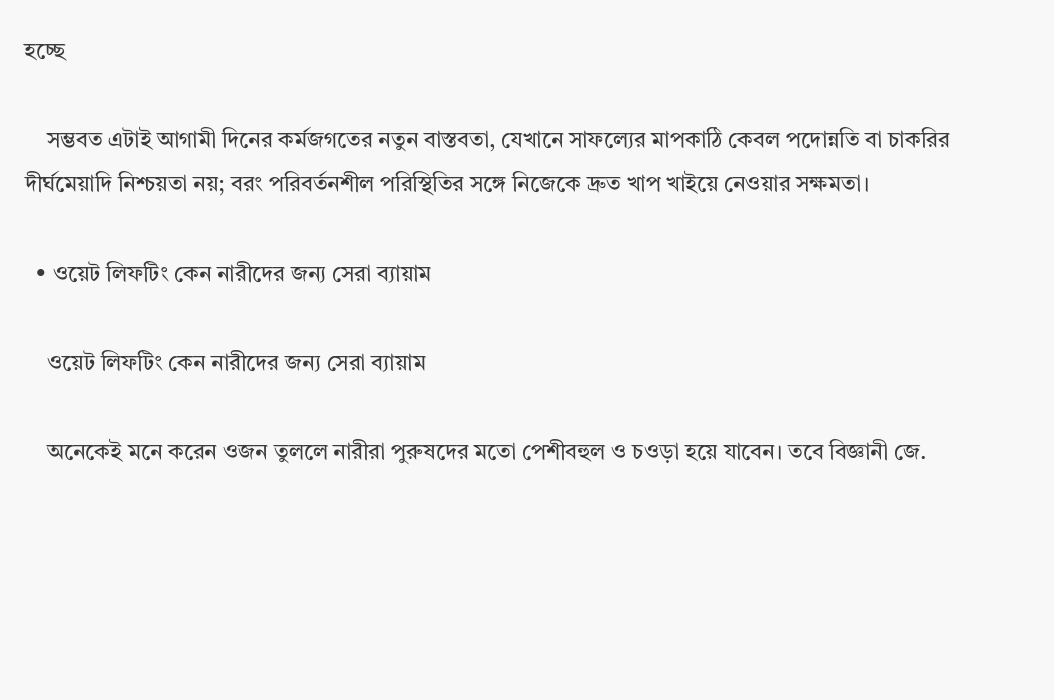হচ্ছে

    সম্ভবত এটাই আগামী দিনের কর্মজগতের নতুন বাস্তবতা, যেখানে সাফল্যের মাপকাঠি কেবল পদোন্নতি বা চাকরির দীর্ঘমেয়াদি নিশ্চয়তা নয়; বরং পরিবর্তনশীল পরিস্থিতির সঙ্গে নিজেকে দ্রুত খাপ খাইয়ে নেওয়ার সক্ষমতা।

  • ওয়েট লিফটিং কেন নারীদের জন্য সেরা ব্যায়াম

    ওয়েট লিফটিং কেন নারীদের জন্য সেরা ব্যায়াম

    অনেকেই মনে করেন ওজন তুললে নারীরা পুরুষদের মতো পেশীবহুল ও চওড়া হয়ে যাবেন। তবে বিজ্ঞানী জে.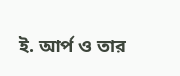ই. আর্প ও তার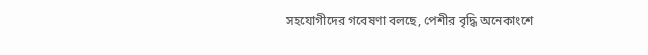সহযোগীদের গবেষণা বলছে, পেশীর বৃদ্ধি অনেকাংশে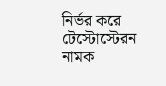নির্ভর করে টেস্টোস্টেরন নামক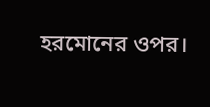হরমোনের ওপর।